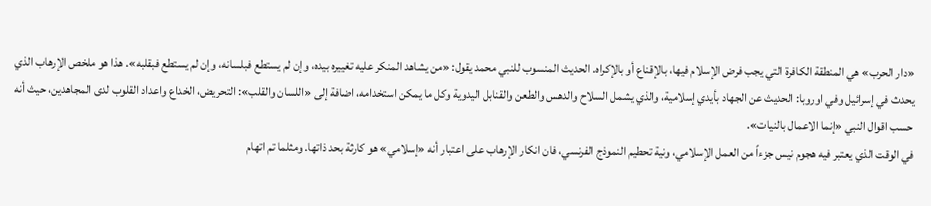«دار الحرب» هي المنطقة الكافرة التي يجب فرض الإسلام فيها، بالإقناع أو بالإكراه. الحديث المنسوب للنبي محمد يقول: «من يشاهد المنكر عليه تغييره بيده، وإن لم يستطع فبلسانه، وإن لم يستطع فبقلبه». هذا هو ملخص الإرهاب الذي يحدث في إسرائيل وفي اوروبا: الحديث عن الجهاد بأيدي إسلامية، والذي يشمل السلاح والدهس والطعن والقنابل اليدوية وكل ما يمكن استخدامه، اضافة إلى «اللسان والقلب»: التحريض، الخداع واعداد القلوب لدى المجاهدين، حيث أنه حسب اقوال النبي «إنما الاعمال بالنيات».
في الوقت الذي يعتبر فيه هجوم نيس جزءاً من العمل الإسلامي، ونية تحطيم النموذج الفرنسي، فان انكار الإرهاب على اعتبار أنه «إسلامي» هو كارثة بحد ذاتها. ومثلما تم اتهام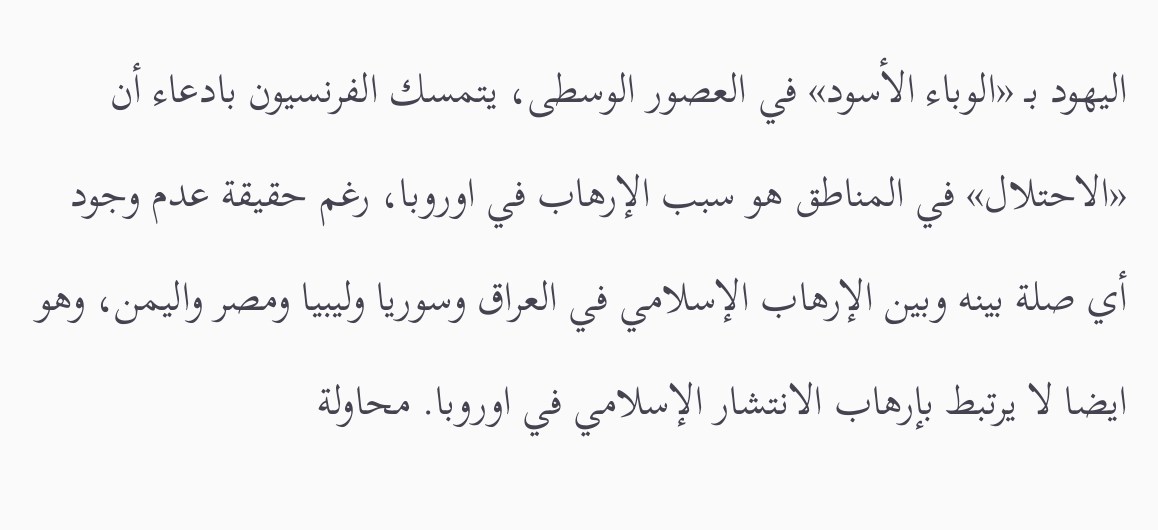اليهود بـ «الوباء الأسود» في العصور الوسطى، يتمسك الفرنسيون بادعاء أن «الاحتلال» في المناطق هو سبب الإرهاب في اوروبا، رغم حقيقة عدم وجود أي صلة بينه وبين الإرهاب الإسلامي في العراق وسوريا وليبيا ومصر واليمن، وهو ايضا لا يرتبط بإرهاب الانتشار الإسلامي في اوروبا. محاولة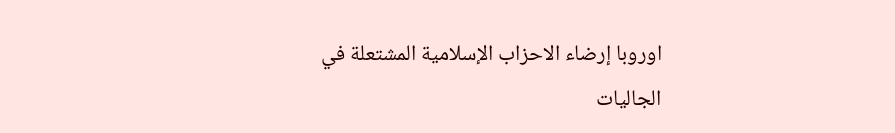اوروبا إرضاء الاحزاب الإسلامية المشتعلة في الجاليات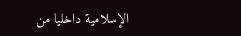الإسلامية داخليا من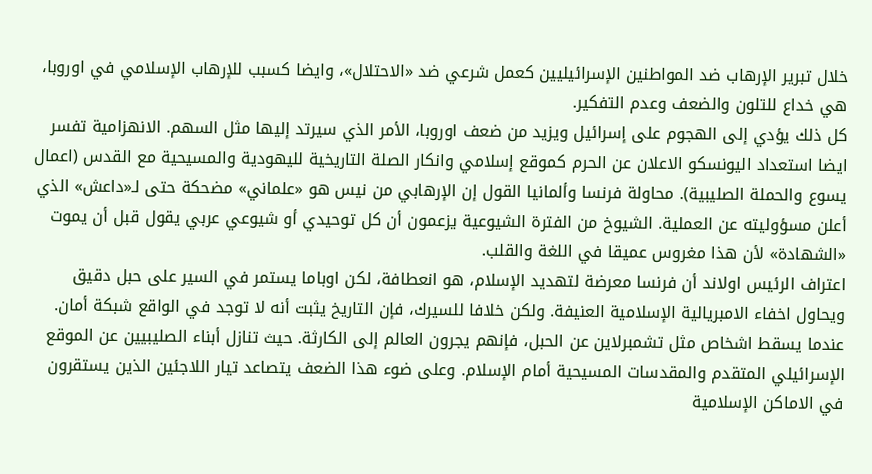خلال تبرير الإرهاب ضد المواطنين الإسرائيليين كعمل شرعي ضد «الاحتلال»، وايضا كسبب للإرهاب الإسلامي في اوروبا، هي خداع للتلون والضعف وعدم التفكير.
كل ذلك يؤدي إلى الهجوم على إسرائيل ويزيد من ضعف اوروبا، الأمر الذي سيرتد إليها مثل السهم. الانهزامية تفسر ايضا استعداد اليونسكو الاعلان عن الحرم كموقع إسلامي وانكار الصلة التاريخية لليهودية والمسيحية مع القدس (اعمال يسوع والحملة الصليبية). محاولة فرنسا وألمانيا القول إن الإرهابي من نيس هو «علماني» مضحكة حتى لـ«داعش» الذي أعلن مسؤوليته عن العملية. الشيوخ من الفترة الشيوعية يزعمون أن كل توحيدي أو شيوعي عربي يقول قبل أن يموت «الشهادة» لأن هذا مغروس عميقا في اللغة والقلب.
اعتراف الرئيس اولاند أن فرنسا معرضة لتهديد الإسلام، هو انعطافة، لكن اوباما يستمر في السير على حبل دقيق ويحاول اخفاء الامبريالية الإسلامية العنيفة. ولكن خلافا للسيرك، فإن التاريخ يثبت أنه لا توجد في الواقع شبكة أمان.
عندما يسقط اشخاص مثل تشمبرلاين عن الحبل، فإنهم يجرون العالم إلى الكارثة. حيث تنازل أبناء الصليبيين عن الموقع الإسرائيلي المتقدم والمقدسات المسيحية أمام الإسلام. وعلى ضوء هذا الضعف يتصاعد تيار اللاجئين الذين يستقرون في الاماكن الإسلامية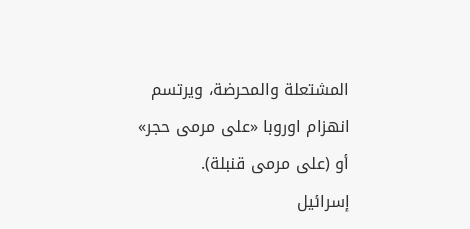المشتعلة والمحرضة، ويرتسم انهزام اوروبا «على مرمى حجر» أو (على مرمى قنبلة).
إسرائيل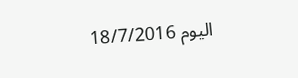اليوم 18/7/2016